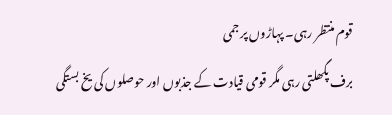قوم منتظر رہی۔ پہاڑوں پر جمی
برف پگھلتی رہی مگر قومی قیادت کے جذبوں اور حوصلوں کی یخ بستگی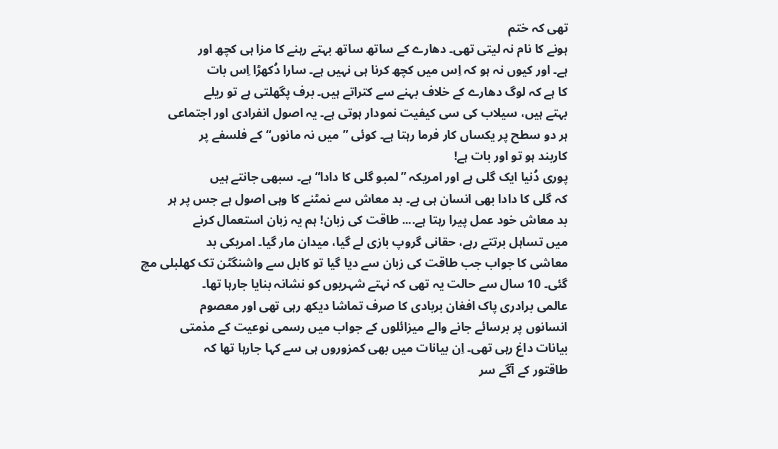تھی کہ ختم
ہونے کا نام نہ لیتی تھی۔ دھارے کے ساتھ ساتھ بہتے رہنے کا مزا ہی کچھ اور
ہے۔ اور کیوں نہ ہو کہ اِس میں کچھ کرنا ہی نہیں ہے۔ سارا دُکھڑا اِس بات
کا ہے کہ لوگ دھارے کے خلاف بہنے سے کتراتے ہیں۔ برف پگھلتی ہے تو ریلے
بہتے ہیں، سیلاب کی سی کیفیت نمودار ہوتی ہے۔ یہ اصول انفرادی اور اجتماعی
ہر دو سطح پر یکساں کار فرما رہتا ہے۔ کوئی ”میں نہ مانوں“ کے فلسفے پر
کاربند ہو تو اور بات ہے!
پوری دُنیا ایک گلی ہے اور امریکہ ”لمبو گلی کا دادا“ ہے۔ سبھی جانتے ہیں
کہ گلی کا دادا بھی انسان ہی ہے۔ بد معاش سے نمٹنے کا وہی اصول ہے جس پر ہر
بد معاش خود عمل پیرا رہتا ہے.... طاقت کی زبان! ہم یہ زبان استعمال کرنے
میں تساہل برتتے رہے، حقانی گروپ بازی لے گیا، میدان مار گیا۔ امریکی بد
معاشی کا جواب جب طاقت کی زبان سے دیا گیا تو کابل سے واشنگٹن تک کھلبلی مچ
گئی۔ 10 سال سے حالت یہ تھی کہ نہتے شہریوں کو نشانہ بنایا جارہا تھا۔
عالمی برادری پاک افغان بربادی کا صرف تماشا دیکھ رہی تھی اور معصوم
انسانوں پر برسائے جانے والے میزائلوں کے جواب میں رسمی نوعیت کے مذمتی
بیانات داغ رہی تھی۔ اِن بیانات میں بھی کمزوروں ہی سے کہا جارہا تھا کہ
طاقتور کے آگے سر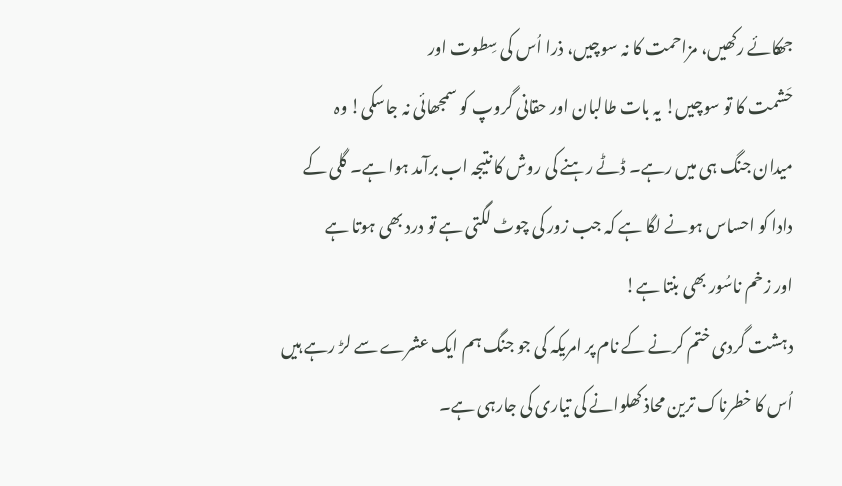جھکائے رکھیں، مزاحمت کا نہ سوچیں، ذرا اُس کی سِطوت اور
حَشمت کا تو سوچیں! یہ بات طالبان اور حقانی گروپ کو سمجھائی نہ جاسکی! وہ
میدان جنگ ہی میں رہے۔ ڈٹے رہنے کی روش کا نتیجہ اب برآمد ہوا ہے۔ گلی کے
دادا کو احساس ہونے لگا ہے کہ جب زور کی چوٹ لگتی ہے تو درد بھی ہوتا ہے
اور زخم ناسُور بھی بنتا ہے!
دہشت گردی ختم کرنے کے نام پر امریکہ کی جو جنگ ہم ایک عشرے سے لڑ رہے ہیں
اُس کا خطرناک ترین محاذ کھلوانے کی تیاری کی جارہی ہے۔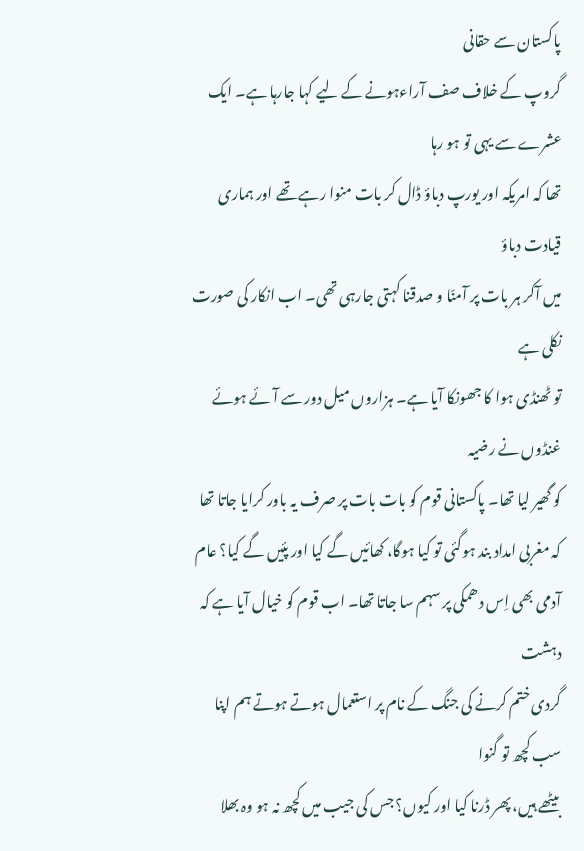پاکستان سے حقانی
گروپ کے خلاف صف آراءہونے کے لیے کہا جارہا ہے۔ ایک عشرے سے یہی تو ہو رہا
تھا کہ امریکہ اور یورپ دباؤ ڈال کر بات منوا رہے تھے اور ہماری قیادت دباؤ
میں آکر ہر بات پر آمنّا و صدقنا کہتی جارہی تھی۔ اب انکار کی صورت نکلی ہے
تو ٹھنڈی ہوا کا جھونکا آیا ہے۔ ہزاروں میل دور سے آئے ہوئے غنڈوں نے رضیہ
کو گھیر لیا تھا۔ پاکستانی قوم کو بات بات پر صرف یہ باور کرایا جاتا تھا
کہ مغربی امداد بند ہوگئی تو کیا ہوگا، کھائیں گے کیا اور پئیں گے کیا؟ عام
آدمی بھی اِس دھمکی پر سہم سا جاتا تھا۔ اب قوم کو خیال آیا ہے کہ دہشت
گردی ختم کرنے کی جنگ کے نام پر استعمال ہوتے ہوتے ہم اپنا سب کچھ تو گنوا
بیٹھے ہیں، پھر ڈرنا کیا اور کیوں؟ جس کی جیب میں کچھ نہ ہو وہ بھلا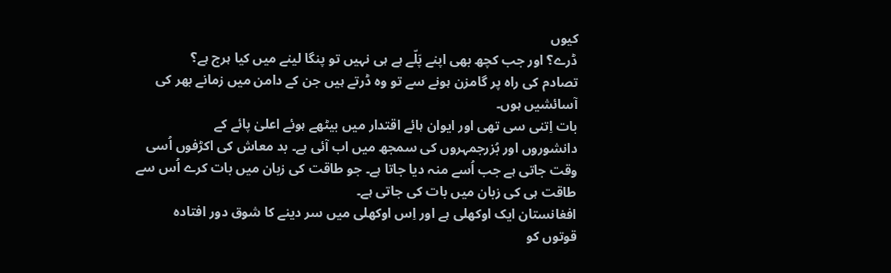کیوں
ڈرے؟ اور جب کچھ بھی اپنے پَلّے ہے ہی نہیں تو پنگا لینے میں کیا ہرج ہے؟
تصادم کی راہ پر گامزن ہونے سے تو وہ ڈرتے ہیں جن کے دامن میں زمانے بھر کی
آسائشیں ہوں۔
بات اِتنی سی تھی اور ایوان ہائے اقتدار میں بیٹھے ہوئے اعلیٰ پائے کے
دانشوروں اور بُزرجمہروں کی سمجھ میں اب آئی ہے۔ بد معاش کی اکڑفوں اُسی
وقت جاتی ہے جب اُسے منہ دیا جاتا ہے۔ جو طاقت کی زبان میں بات کرے اُس سے
طاقت ہی کی زبان میں بات کی جاتی ہے۔
افغانستان ایک اوکھلی ہے اور اِس اوکھلی میں سر دینے کا شوق دور افتادہ
قوتوں کو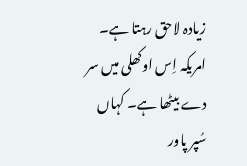زیادہ لاحق رہتا ہے۔ امریکہ اِس اوکھلی میں سر دے بیٹھا ہے۔ کہاں
سُپر پاور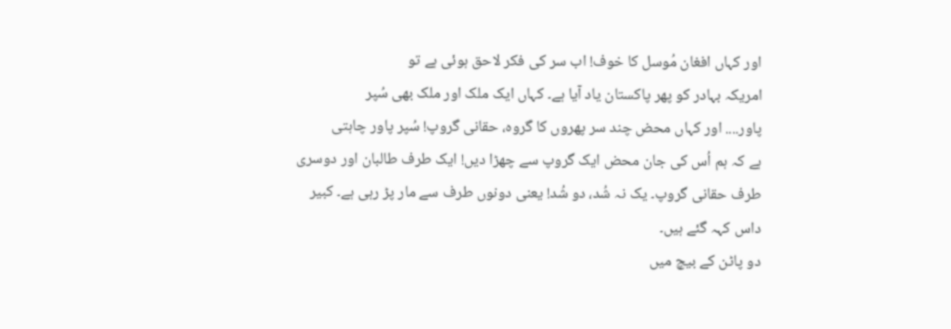اور کہاں افغان مُوسل کا خوف! اب سر کی فکر لاحق ہوئی ہے تو
امریکہ بہادر کو پھر پاکستان یاد آیا ہے۔ کہاں ایک ملک اور ملک بھی سُپر
پاور.... اور کہاں محض چند سر پھروں کا گروہ، حقانی گروپ! سُپر پاور چاہتی
ہے کہ ہم اُس کی جان محض ایک گروپ سے چھڑا دیں! ایک طرف طالبان اور دوسری
طرف حقانی گروپ۔ یک نہ شُد، دو شُد! یعنی دونوں طرف سے مار پڑ رہی ہے۔ کبیر
داس کہہ گئے ہیں۔
دو پاٹن کے بیچ میں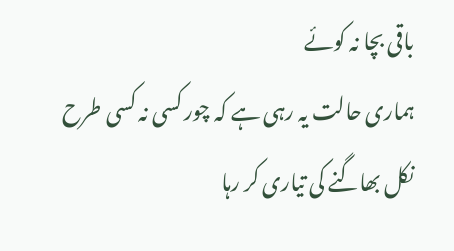باقی بچا نہ کوئے
ہماری حالت یہ رہی ہے کہ چور کسی نہ کسی طرح نکل بھاگنے کی تیاری کر رہا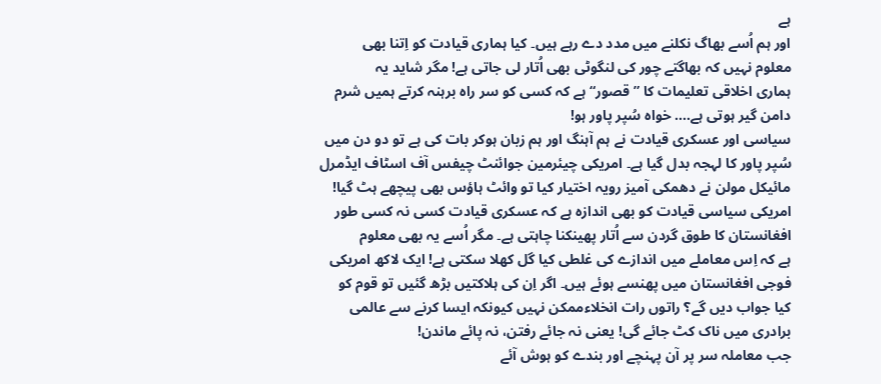ہے
اور ہم اُسے بھاگ نکلنے میں مدد دے رہے ہیں۔ کیا ہماری قیادت کو اِتنا بھی
معلوم نہیں کہ بھاگتے چور کی لنگوٹی بھی اُتار لی جاتی ہے! مگر شاید یہ
ہماری اخلاقی تعلیمات کا ”قصور“ ہے کہ کسی کو سر راہ برہنہ کرتے ہمیں شرم
دامن گیر ہوتی ہے.... خواہ سُپر پاور ہو!
سیاسی اور عسکری قیادت نے ہم آہنگ اور ہم زبان ہوکر بات کی ہے تو دو دن میں
سُپر پاور کا لہجہ بدل گیا ہے۔ امریکی چیئرمین جوائنٹ چیفس آف اسٹاف ایڈمرل
مائیکل مولن نے دھمکی آمیز رویہ اختیار کیا تو وائٹ ہاؤس بھی پیچھے ہٹ گیا!
امریکی سیاسی قیادت کو بھی اندازہ ہے کہ عسکری قیادت کسی نہ کسی طور
افغانستان کا طوق گردن سے اُتار پھینکنا چاہتی ہے۔ مگر اُسے یہ بھی معلوم
ہے کہ اِس معاملے میں اندازے کی غلطی کیا گل کھلا سکتی ہے! ایک لاکھ امریکی
فوجی افغانستان میں پھنسے ہوئے ہیں۔ اگر اِن کی ہلاکتیں بڑھ گئیں تو قوم کو
کیا جواب دیں گے؟ راتوں رات انخلاءممکن نہیں کیونکہ ایسا کرنے سے عالمی
برادری میں ناک کٹ جائے گی! یعنی نہ جائے رفتن، نہ پائے ماندن!
جب معاملہ سر پر آن پہنچے اور بندے کو ہوش آئے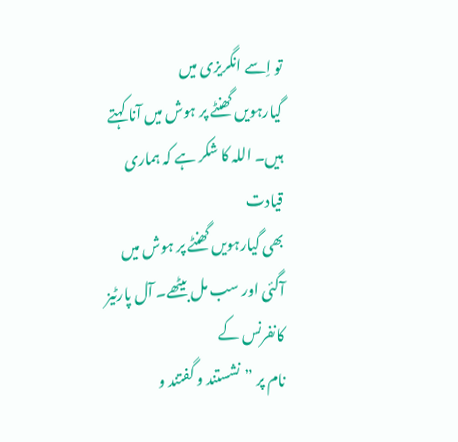تو اِسے انگریزی میں
گیارہویں گھنٹے پر ہوش میں آنا کہتے ہیں۔ اللہ کا شکر ہے کہ ہماری قیادت
بھی گیارہویں گھنٹے پر ہوش میں آگئی اور سب مل بیٹھے۔ آل پارٹیز کانفرنس کے
نام پر ”نشستند و گفتند و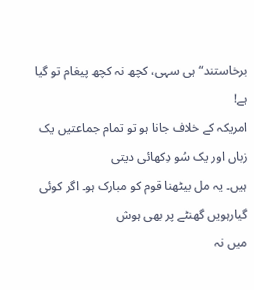برخاستند“ ہی سہی، کچھ نہ کچھ پیغام تو گیا ہے!
امریکہ کے خلاف جانا ہو تو تمام جماعتیں یک زباں اور یک سُو دِکھائی دیتی
ہیں۔ یہ مل بیٹھنا قوم کو مبارک ہو۔ اگر کوئی گیارہویں گھنٹے پر بھی ہوش
میں نہ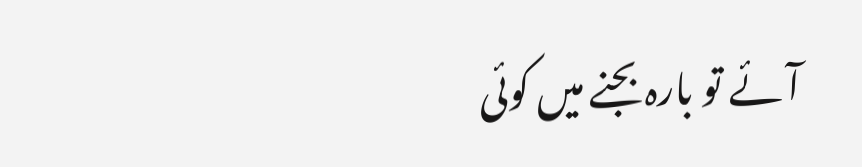آئے تو بارہ بجنے میں کوئی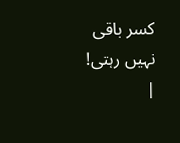کسر باقی نہیں رہتی! |